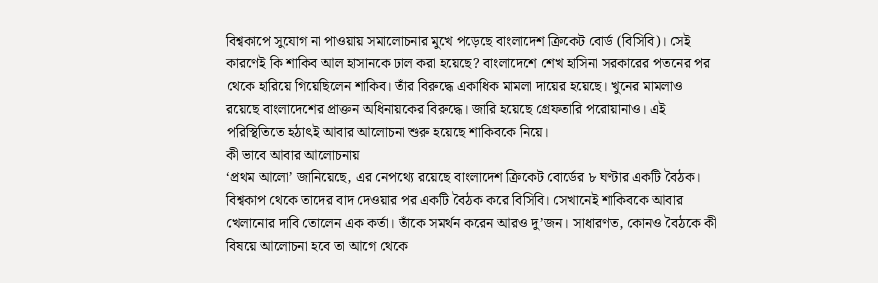বিশ্বকাপে সুযোগ না পাওয়ায় সমালোচনার মুখে পড়েছে বাংলাদেশ ক্রিকেট বোর্ড (বিসিবি)। সেই কারণেই কি শাকিব আল হাসানকে ঢাল করা হয়েছে? বাংলাদেশে শেখ হাসিনা সরকারের পতনের পর থেকে হারিয়ে গিয়েছিলেন শাকিব। তাঁর বিরুদ্ধে একাধিক মামলা দায়ের হয়েছে। খুনের মামলাও রয়েছে বাংলাদেশের প্রাক্তন অধিনায়কের বিরুদ্ধে। জারি হয়েছে গ্রেফতারি পরোয়ানাও। এই পরিস্থিতিতে হঠাৎই আবার আলোচনা শুরু হয়েছে শাকিবকে নিয়ে।
কী ভাবে আবার আলোচনায়
‘প্রথম আলো’ জানিয়েছে, এর নেপথ্যে রয়েছে বাংলাদেশ ক্রিকেট বোর্ডের ৮ ঘণ্টার একটি বৈঠক। বিশ্বকাপ থেকে তাদের বাদ দেওয়ার পর একটি বৈঠক করে বিসিবি। সেখানেই শাকিবকে আবার খেলানোর দাবি তোলেন এক কর্তা। তাঁকে সমর্থন করেন আরও দু’জন। সাধারণত, কোনও বৈঠকে কী বিষয়ে আলোচনা হবে তা আগে থেকে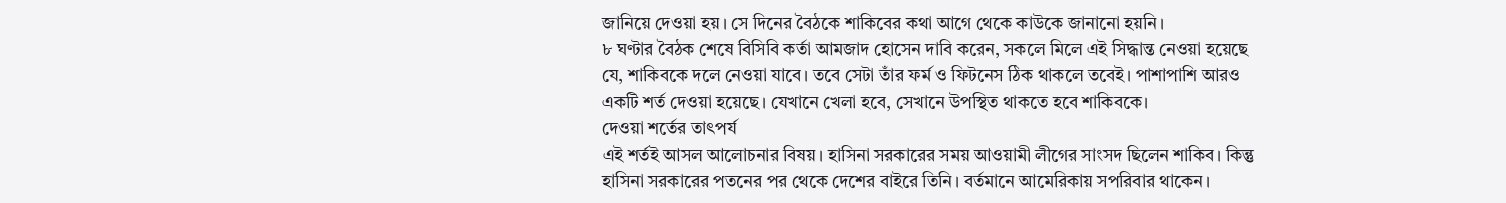জানিয়ে দেওয়া হয়। সে দিনের বৈঠকে শাকিবের কথা আগে থেকে কাউকে জানানো হয়নি।
৮ ঘণ্টার বৈঠক শেষে বিসিবি কর্তা আমজাদ হোসেন দাবি করেন, সকলে মিলে এই সিদ্ধান্ত নেওয়া হয়েছে যে, শাকিবকে দলে নেওয়া যাবে। তবে সেটা তাঁর ফর্ম ও ফিটনেস ঠিক থাকলে তবেই। পাশাপাশি আরও একটি শর্ত দেওয়া হয়েছে। যেখানে খেলা হবে, সেখানে উপস্থিত থাকতে হবে শাকিবকে।
দেওয়া শর্তের তাৎপর্য
এই শর্তই আসল আলোচনার বিষয়। হাসিনা সরকারের সময় আওয়ামী লীগের সাংসদ ছিলেন শাকিব। কিন্তু হাসিনা সরকারের পতনের পর থেকে দেশের বাইরে তিনি। বর্তমানে আমেরিকায় সপরিবার থাকেন।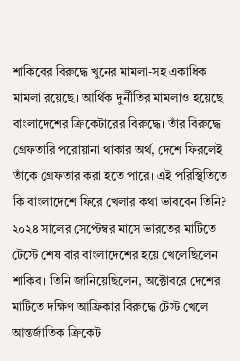শাকিবের বিরুদ্ধে খুনের মামলা-সহ একাধিক মামলা রয়েছে। আর্থিক দুর্নীতির মামলাও হয়েছে বাংলাদেশের ক্রিকেটারের বিরুদ্ধে। তাঁর বিরুদ্ধে গ্রেফতারি পরোয়ানা থাকার অর্থ, দেশে ফিরলেই তাঁকে গ্রেফতার করা হতে পারে। এই পরিস্থিতিতে কি বাংলাদেশে ফিরে খেলার কথা ভাববেন তিনি?
২০২৪ সালের সেপ্টেম্বর মাসে ভারতের মাটিতে টেস্টে শেষ বার বাংলাদেশের হয়ে খেলেছিলেন শাকিব। তিনি জানিয়েছিলেন, অক্টোবরে দেশের মাটিতে দক্ষিণ আফ্রিকার বিরুদ্ধে টেস্ট খেলে আন্তর্জাতিক ক্রিকেট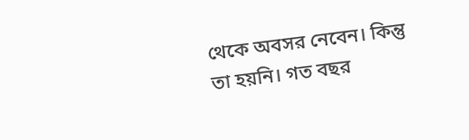থেকে অবসর নেবেন। কিন্তু তা হয়নি। গত বছর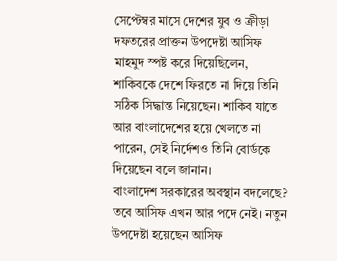সেপ্টেম্বর মাসে দেশের যুব ও ক্রীড়া দফতরের প্রাক্তন উপদেষ্টা আসিফ মাহমুদ স্পষ্ট করে দিয়েছিলেন, শাকিবকে দেশে ফিরতে না দিয়ে তিনি সঠিক সিদ্ধান্ত নিয়েছেন। শাকিব যাতে আর বাংলাদেশের হয়ে খেলতে না পারেন, সেই নির্দেশও তিনি বোর্ডকে দিয়েছেন বলে জানান।
বাংলাদেশ সরকারের অবস্থান বদলেছে?
তবে আসিফ এখন আর পদে নেই। নতুন উপদেষ্টা হয়েছেন আসিফ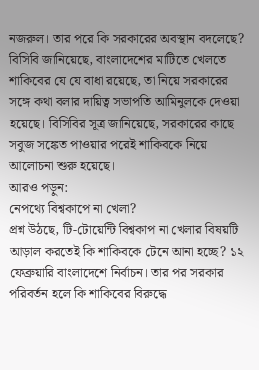নজরুল। তার পরে কি সরকারের অবস্থান বদলেছে? বিসিবি জানিয়েছে, বাংলাদেশের মাটিতে খেলতে শাকিবের যে যে বাধা রয়েছে, তা নিয়ে সরকারের সঙ্গে কথা বলার দায়িত্ব সভাপতি আমিনুলকে দেওয়া হয়েছে। বিসিবির সূত্র জানিয়েছে, সরকারের কাছে সবুজ সঙ্কেত পাওয়ার পরেই শাকিবকে নিয়ে আলোচনা শুরু হয়েছে।
আরও পড়ুন:
নেপথ্যে বিশ্বকাপে না খেলা?
প্রশ্ন উঠছে, টি-টোয়েন্টি বিশ্বকাপ না খেলার বিষয়টি আড়াল করতেই কি শাকিবকে টেনে আনা হচ্ছে? ১২ ফেব্রুয়ারি বাংলাদেশে নির্বাচন। তার পর সরকার পরিবর্তন হলে কি শাকিবের বিরুদ্ধে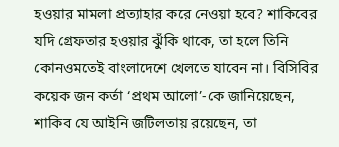হওয়ার মামলা প্রত্যাহার করে নেওয়া হবে? শাকিবের যদি গ্রেফতার হওয়ার ঝুঁকি থাকে, তা হলে তিনি কোনওমতেই বাংলাদেশে খেলতে যাবেন না। বিসিবির কয়েক জন কর্তা ‘প্রথম আলো’-কে জানিয়েছেন, শাকিব যে আইনি জটিলতায় রয়েছেন, তা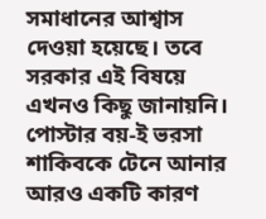সমাধানের আশ্বাস দেওয়া হয়েছে। তবে সরকার এই বিষয়ে এখনও কিছু জানায়নি।
পোস্টার বয়-ই ভরসা
শাকিবকে টেনে আনার আরও একটি কারণ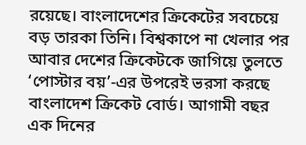রয়েছে। বাংলাদেশের ক্রিকেটের সবচেয়ে বড় তারকা তিনি। বিশ্বকাপে না খেলার পর আবার দেশের ক্রিকেটকে জাগিয়ে তুলতে ‘পোস্টার বয়’-এর উপরেই ভরসা করছে বাংলাদেশ ক্রিকেট বোর্ড। আগামী বছর এক দিনের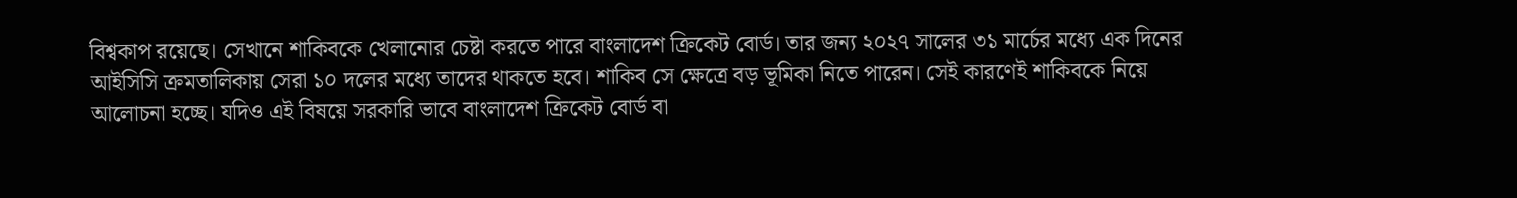বিশ্বকাপ রয়েছে। সেখানে শাকিবকে খেলানোর চেষ্টা করতে পারে বাংলাদেশ ক্রিকেট বোর্ড। তার জন্য ২০২৭ সালের ৩১ মার্চের মধ্যে এক দিনের আইসিসি ক্রমতালিকায় সেরা ১০ দলের মধ্যে তাদের থাকতে হবে। শাকিব সে ক্ষেত্রে বড় ভূমিকা নিতে পারেন। সেই কারণেই শাকিবকে নিয়ে আলোচনা হচ্ছে। যদিও এই বিষয়ে সরকারি ভাবে বাংলাদেশ ক্রিকেট বোর্ড বা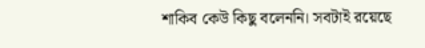শাকিব কেউ কিছু বলেননি। সবটাই রয়েছে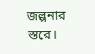জল্পনার স্তরে।